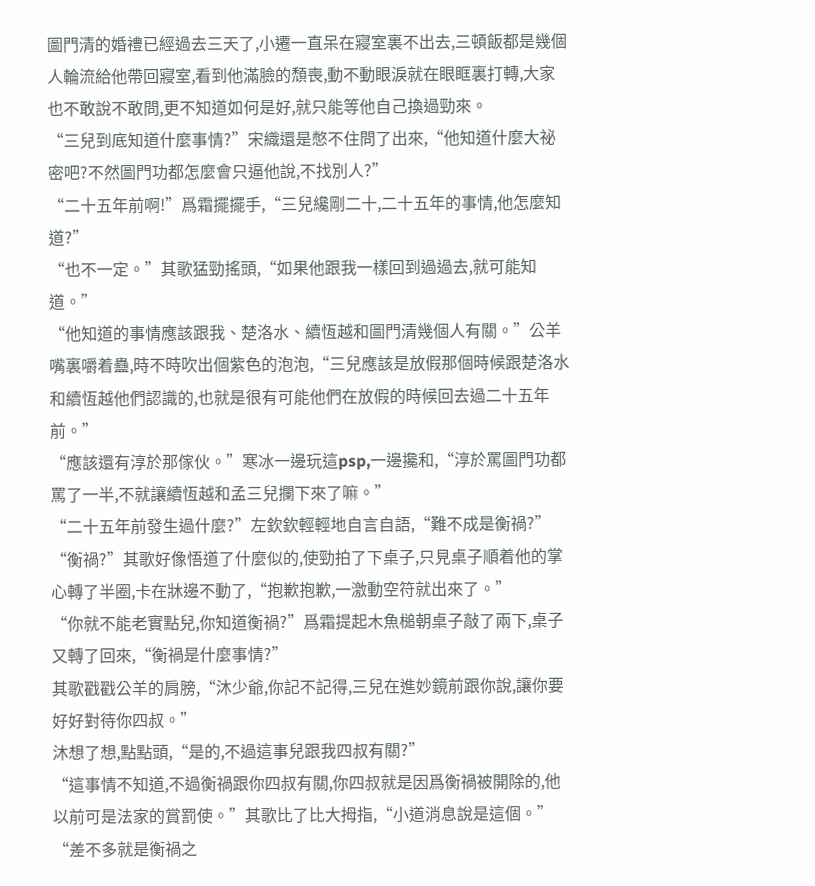圖門清的婚禮已經過去三天了,小遷一直呆在寢室裏不出去,三頓飯都是幾個人輪流給他帶回寢室,看到他滿臉的頹喪,動不動眼淚就在眼眶裏打轉,大家也不敢說不敢問,更不知道如何是好,就只能等他自己換過勁來。
“三兒到底知道什麼事情?”宋織還是憋不住問了出來,“他知道什麼大祕密吧?不然圖門功都怎麼會只逼他說,不找別人?”
“二十五年前啊!”爲霜擺擺手,“三兒纔剛二十,二十五年的事情,他怎麼知道?”
“也不一定。”其歌猛勁搖頭,“如果他跟我一樣回到過過去,就可能知道。”
“他知道的事情應該跟我、楚洛水、續恆越和圖門清幾個人有關。”公羊嘴裏嚼着蠱,時不時吹出個紫色的泡泡,“三兒應該是放假那個時候跟楚洛水和續恆越他們認識的,也就是很有可能他們在放假的時候回去過二十五年前。”
“應該還有淳於那傢伙。”寒冰一邊玩這psp,一邊攙和,“淳於罵圖門功都罵了一半,不就讓續恆越和孟三兒攔下來了嘛。”
“二十五年前發生過什麼?”左欽欽輕輕地自言自語,“難不成是衡禍?”
“衡禍?”其歌好像悟道了什麼似的,使勁拍了下桌子,只見桌子順着他的掌心轉了半圈,卡在牀邊不動了,“抱歉抱歉,一激動空符就出來了。”
“你就不能老實點兒,你知道衡禍?”爲霜提起木魚槌朝桌子敲了兩下,桌子又轉了回來,“衡禍是什麼事情?”
其歌戳戳公羊的肩膀,“沐少爺,你記不記得,三兒在進妙鏡前跟你說,讓你要好好對待你四叔。”
沐想了想,點點頭,“是的,不過這事兒跟我四叔有關?”
“這事情不知道,不過衡禍跟你四叔有關,你四叔就是因爲衡禍被開除的,他以前可是法家的賞罰使。”其歌比了比大拇指,“小道消息說是這個。”
“差不多就是衡禍之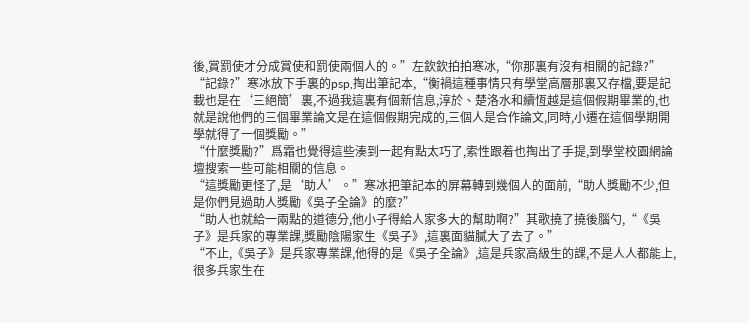後,賞罰使才分成賞使和罰使兩個人的。”左欽欽拍拍寒冰,“你那裏有沒有相關的記錄?”
“記錄?”寒冰放下手裏的psp,掏出筆記本,“衡禍這種事情只有學堂高層那裏又存檔,要是記載也是在‘三絕簡’裏,不過我這裏有個新信息,淳於、楚洛水和續恆越是這個假期畢業的,也就是說他們的三個畢業論文是在這個假期完成的,三個人是合作論文,同時,小遷在這個學期開學就得了一個獎勵。”
“什麼獎勵?”爲霜也覺得這些湊到一起有點太巧了,索性跟着也掏出了手提,到學堂校園網論壇搜索一些可能相關的信息。
“這獎勵更怪了,是‘助人’。”寒冰把筆記本的屏幕轉到幾個人的面前,“助人獎勵不少,但是你們見過助人獎勵《吳子全論》的麼?”
“助人也就給一兩點的道德分,他小子得給人家多大的幫助啊?”其歌撓了撓後腦勺,“《吳子》是兵家的專業課,獎勵陰陽家生《吳子》,這裏面貓膩大了去了。”
“不止,《吳子》是兵家專業課,他得的是《吳子全論》,這是兵家高級生的課,不是人人都能上,很多兵家生在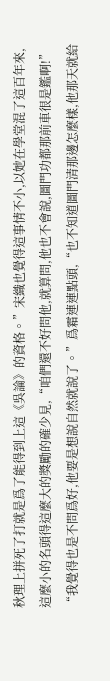秋理上拼死了打就是爲了能得到上這《吳論》的資格。”宋織也覺得這事情不小,以她在學堂混了這百年來,這麼小的名頭得這麼大的獎勵的確少見,“咱們還不好問他,就算問,他也不會說,圖門功都那前車很是鑑啊!”
“我覺得也是不問爲好,他要是想說自然就說了。”爲霜連連點頭,“也不知道圖門清那邊怎麼樣,他那天就給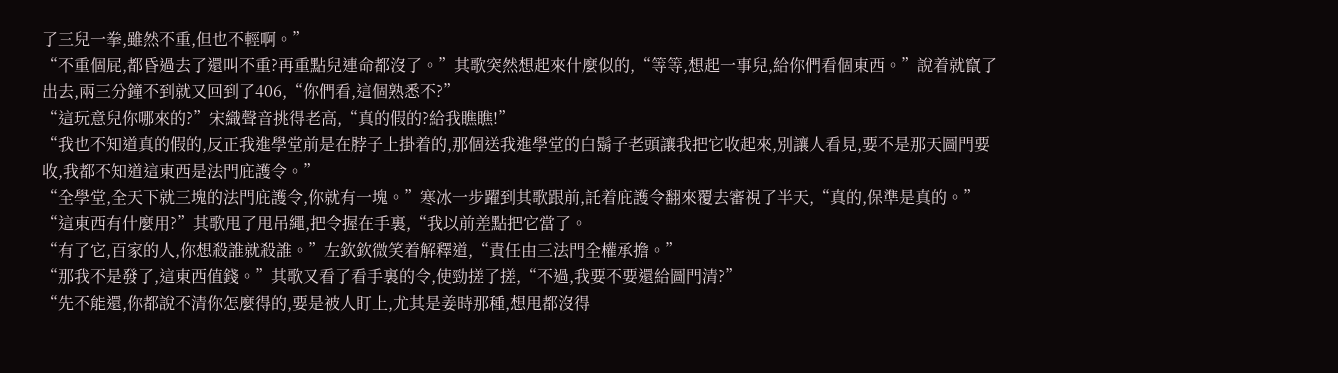了三兒一拳,雖然不重,但也不輕啊。”
“不重個屁,都昏過去了還叫不重?再重點兒連命都沒了。”其歌突然想起來什麼似的,“等等,想起一事兒,給你們看個東西。”說着就竄了出去,兩三分鐘不到就又回到了406,“你們看,這個熟悉不?”
“這玩意兒你哪來的?”宋織聲音挑得老高,“真的假的?給我瞧瞧!”
“我也不知道真的假的,反正我進學堂前是在脖子上掛着的,那個送我進學堂的白鬍子老頭讓我把它收起來,別讓人看見,要不是那天圖門要收,我都不知道這東西是法門庇護令。”
“全學堂,全天下就三塊的法門庇護令,你就有一塊。”寒冰一步躍到其歌跟前,託着庇護令翻來覆去審視了半天,“真的,保準是真的。”
“這東西有什麼用?”其歌甩了甩吊繩,把令握在手裏,“我以前差點把它當了。
“有了它,百家的人,你想殺誰就殺誰。”左欽欽微笑着解釋道,“責任由三法門全權承擔。”
“那我不是發了,這東西值錢。”其歌又看了看手裏的令,使勁搓了搓,“不過,我要不要還給圖門清?”
“先不能還,你都說不清你怎麼得的,要是被人盯上,尤其是姜時那種,想甩都沒得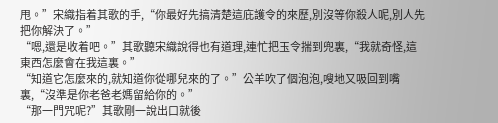甩。”宋織指着其歌的手,“你最好先搞清楚這庇護令的來歷,別沒等你殺人呢,別人先把你解決了。”
“嗯,還是收着吧。”其歌聽宋織說得也有道理,連忙把玉令揣到兜裏,“我就奇怪,這東西怎麼會在我這裏。”
“知道它怎麼來的,就知道你從哪兒來的了。”公羊吹了個泡泡,嗖地又吸回到嘴裏,“沒準是你老爸老媽留給你的。”
“那一門咒呢?”其歌剛一說出口就後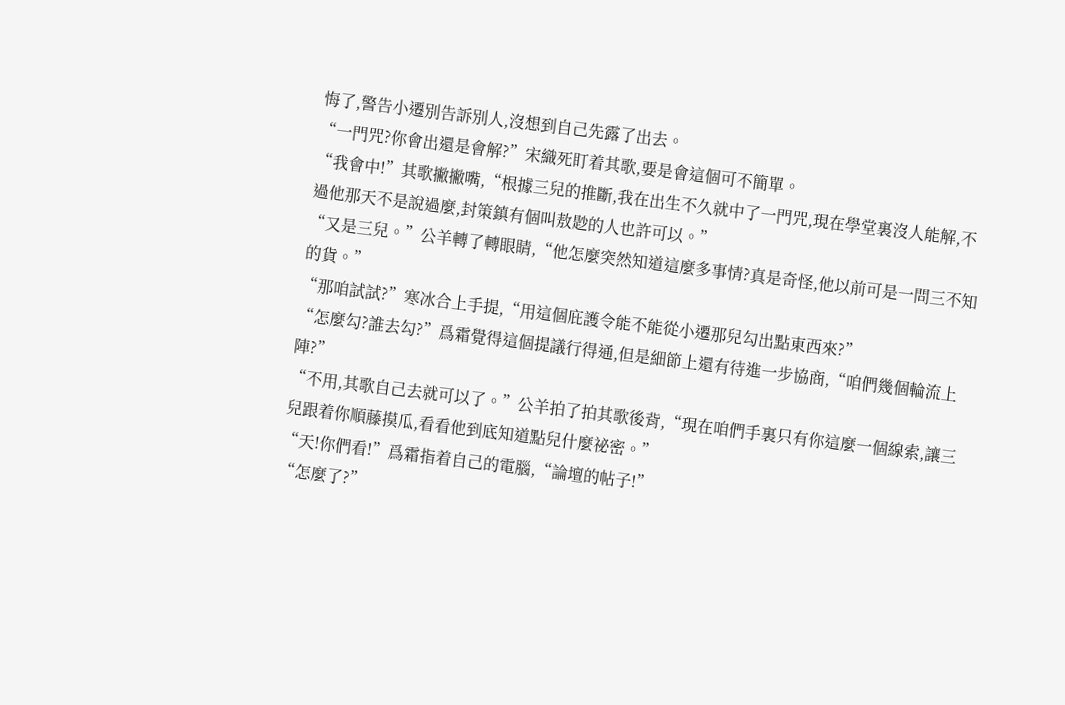悔了,警告小遷別告訴別人,沒想到自己先露了出去。
“一門咒?你會出還是會解?”宋織死盯着其歌,要是會這個可不簡單。
“我會中!”其歌撇撇嘴,“根據三兒的推斷,我在出生不久就中了一門咒,現在學堂裏沒人能解,不過他那天不是說過麼,封策鎮有個叫敖尟的人也許可以。”
“又是三兒。”公羊轉了轉眼睛,“他怎麼突然知道這麼多事情?真是奇怪,他以前可是一問三不知的貨。”
“那咱試試?”寒冰合上手提,“用這個庇護令能不能從小遷那兒勾出點東西來?”
“怎麼勾?誰去勾?”爲霜覺得這個提議行得通,但是細節上還有待進一步協商,“咱們幾個輪流上陣?”
“不用,其歌自己去就可以了。”公羊拍了拍其歌後背,“現在咱們手裏只有你這麼一個線索,讓三兒跟着你順藤摸瓜,看看他到底知道點兒什麼祕密。”
“天!你們看!”爲霜指着自己的電腦,“論壇的帖子!”
“怎麼了?”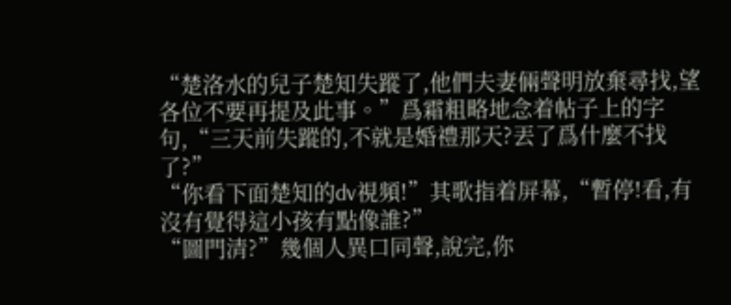“楚洛水的兒子楚知失蹤了,他們夫妻倆聲明放棄尋找,望各位不要再提及此事。”爲霜粗略地念着帖子上的字句,“三天前失蹤的,不就是婚禮那天?丟了爲什麼不找了?”
“你看下面楚知的dv視頻!”其歌指着屏幕,“暫停!看,有沒有覺得這小孩有點像誰?”
“圖門清?”幾個人異口同聲,說完,你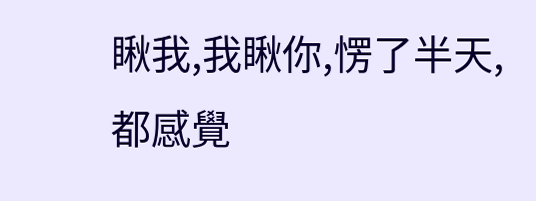瞅我,我瞅你,愣了半天,都感覺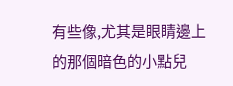有些像,尤其是眼睛邊上的那個暗色的小點兒